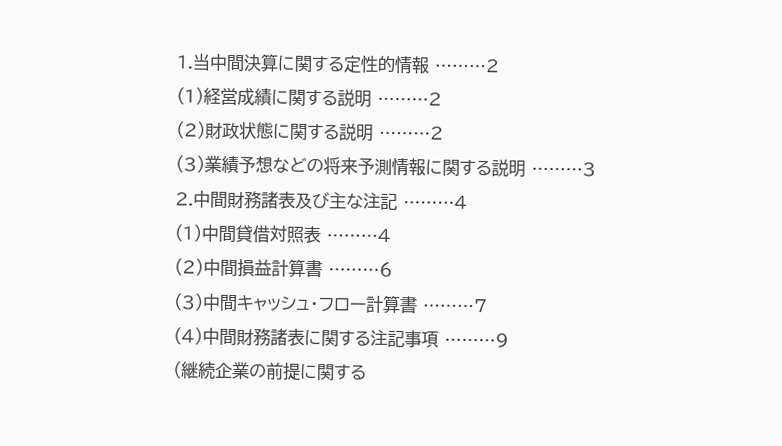1.当中間決算に関する定性的情報 ………2
(1)経営成績に関する説明 ………2
(2)財政状態に関する説明 ………2
(3)業績予想などの将来予測情報に関する説明 ………3
2.中間財務諸表及び主な注記 ………4
(1)中間貸借対照表 ………4
(2)中間損益計算書 ………6
(3)中間キャッシュ・フロー計算書 ………7
(4)中間財務諸表に関する注記事項 ………9
(継続企業の前提に関する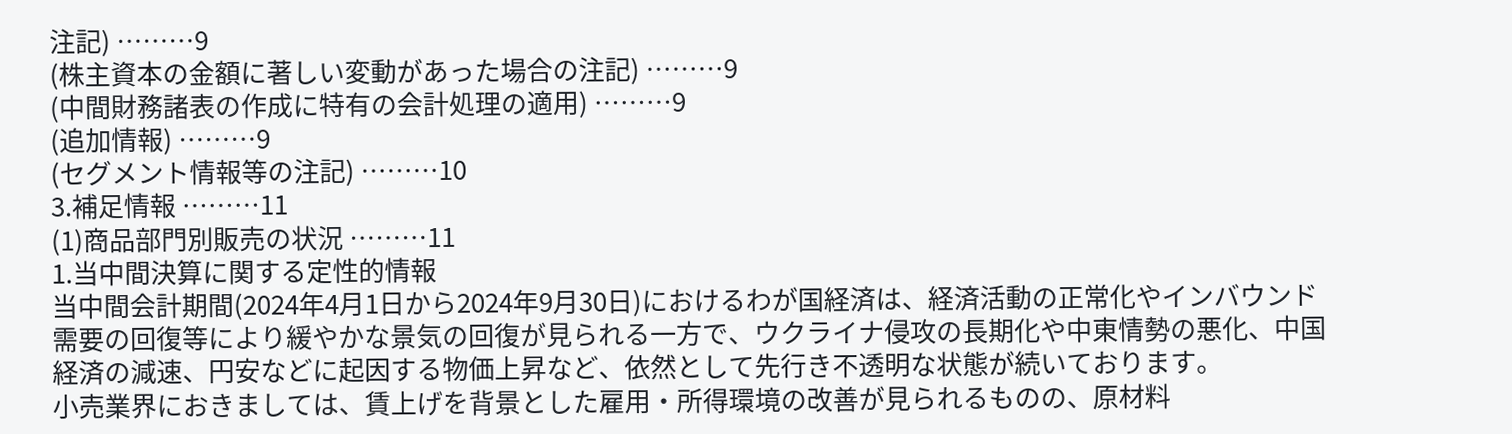注記) ………9
(株主資本の金額に著しい変動があった場合の注記) ………9
(中間財務諸表の作成に特有の会計処理の適用) ………9
(追加情報) ………9
(セグメント情報等の注記) ………10
3.補足情報 ………11
(1)商品部門別販売の状況 ………11
1.当中間決算に関する定性的情報
当中間会計期間(2024年4月1日から2024年9月30日)におけるわが国経済は、経済活動の正常化やインバウンド需要の回復等により緩やかな景気の回復が見られる一方で、ウクライナ侵攻の長期化や中東情勢の悪化、中国経済の減速、円安などに起因する物価上昇など、依然として先行き不透明な状態が続いております。
小売業界におきましては、賃上げを背景とした雇用・所得環境の改善が見られるものの、原材料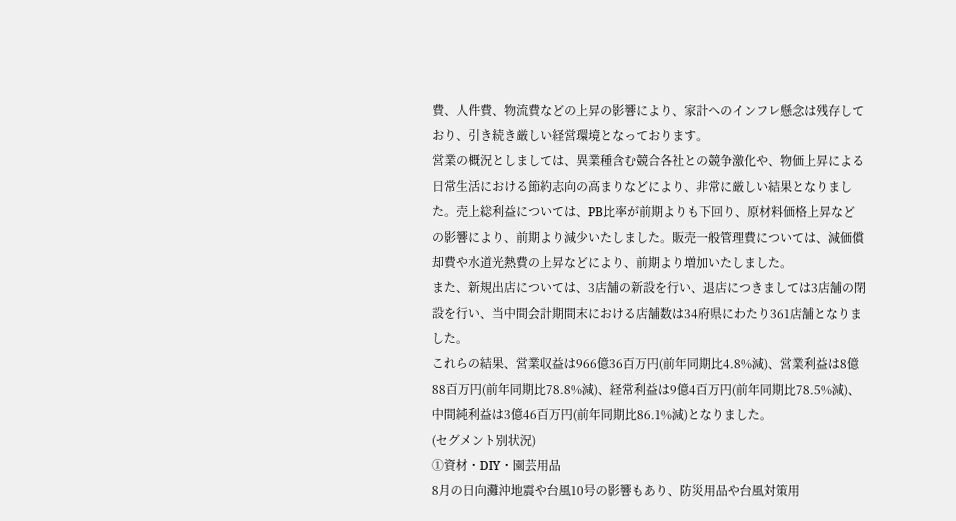費、人件費、物流費などの上昇の影響により、家計へのインフレ懸念は残存しており、引き続き厳しい経営環境となっております。
営業の概況としましては、異業種含む競合各社との競争激化や、物価上昇による日常生活における節約志向の高まりなどにより、非常に厳しい結果となりました。売上総利益については、PB比率が前期よりも下回り、原材料価格上昇などの影響により、前期より減少いたしました。販売一般管理費については、減価償却費や水道光熱費の上昇などにより、前期より増加いたしました。
また、新規出店については、3店舗の新設を行い、退店につきましては3店舗の閉設を行い、当中間会計期間末における店舗数は34府県にわたり361店舗となりました。
これらの結果、営業収益は966億36百万円(前年同期比4.8%減)、営業利益は8億88百万円(前年同期比78.8%減)、経常利益は9億4百万円(前年同期比78.5%減)、中間純利益は3億46百万円(前年同期比86.1%減)となりました。
(セグメント別状況)
①資材・DIY・園芸用品
8月の日向灘沖地震や台風10号の影響もあり、防災用品や台風対策用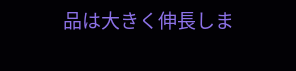品は大きく伸長しま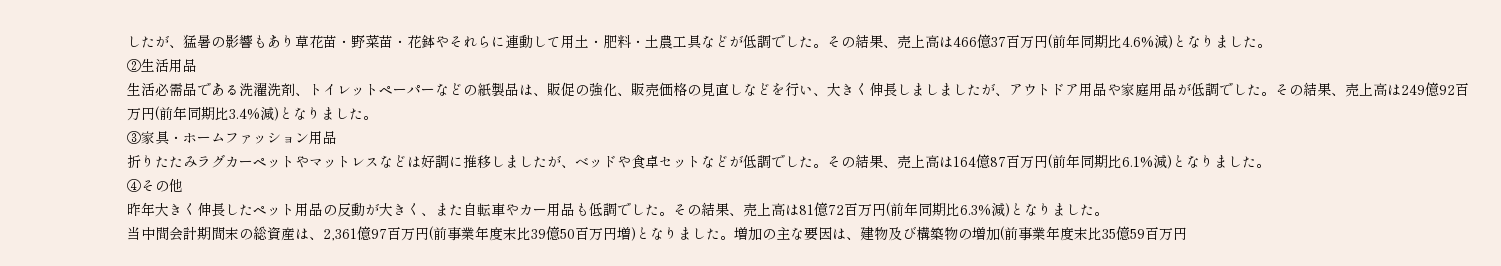したが、猛暑の影響もあり草花苗・野菜苗・花鉢やそれらに連動して用土・肥料・土農工具などが低調でした。その結果、売上高は466億37百万円(前年同期比4.6%減)となりました。
②生活用品
生活必需品である洗濯洗剤、トイレットペーパーなどの紙製品は、販促の強化、販売価格の見直しなどを行い、大きく伸長しましましたが、アウトドア用品や家庭用品が低調でした。その結果、売上高は249億92百万円(前年同期比3.4%減)となりました。
③家具・ホームファッション用品
折りたたみラグカーペットやマットレスなどは好調に推移しましたが、ベッドや食卓セットなどが低調でした。その結果、売上高は164億87百万円(前年同期比6.1%減)となりました。
④その他
昨年大きく伸長したペット用品の反動が大きく、また自転車やカー用品も低調でした。その結果、売上高は81億72百万円(前年同期比6.3%減)となりました。
当中間会計期間末の総資産は、2,361億97百万円(前事業年度末比39億50百万円増)となりました。増加の主な要因は、建物及び構築物の増加(前事業年度末比35億59百万円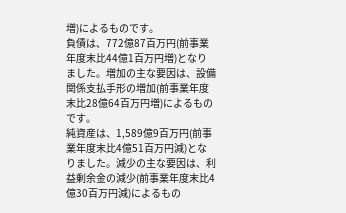増)によるものです。
負債は、772億87百万円(前事業年度末比44億1百万円増)となりました。増加の主な要因は、設備関係支払手形の増加(前事業年度末比28億64百万円増)によるものです。
純資産は、1,589億9百万円(前事業年度末比4億51百万円減)となりました。減少の主な要因は、利益剰余金の減少(前事業年度末比4億30百万円減)によるもの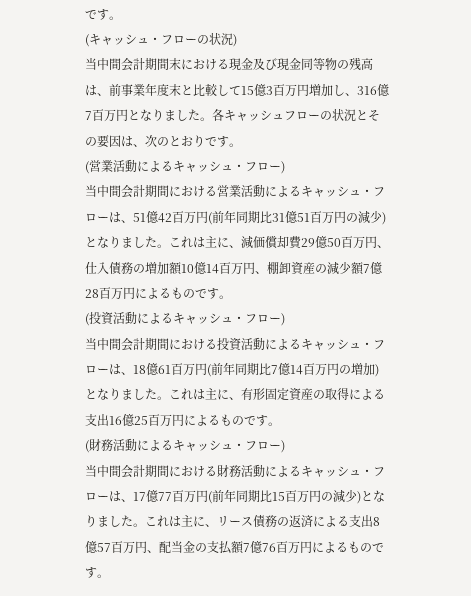です。
(キャッシュ・フローの状況)
当中間会計期間末における現金及び現金同等物の残高は、前事業年度末と比較して15億3百万円増加し、316億7百万円となりました。各キャッシュフローの状況とその要因は、次のとおりです。
(営業活動によるキャッシュ・フロー)
当中間会計期間における営業活動によるキャッシュ・フローは、51億42百万円(前年同期比31億51百万円の減少)となりました。これは主に、減価償却費29億50百万円、仕入債務の増加額10億14百万円、棚卸資産の減少額7億28百万円によるものです。
(投資活動によるキャッシュ・フロー)
当中間会計期間における投資活動によるキャッシュ・フローは、18億61百万円(前年同期比7億14百万円の増加)となりました。これは主に、有形固定資産の取得による支出16億25百万円によるものです。
(財務活動によるキャッシュ・フロー)
当中間会計期間における財務活動によるキャッシュ・フローは、17億77百万円(前年同期比15百万円の減少)となりました。これは主に、リース債務の返済による支出8億57百万円、配当金の支払額7億76百万円によるものです。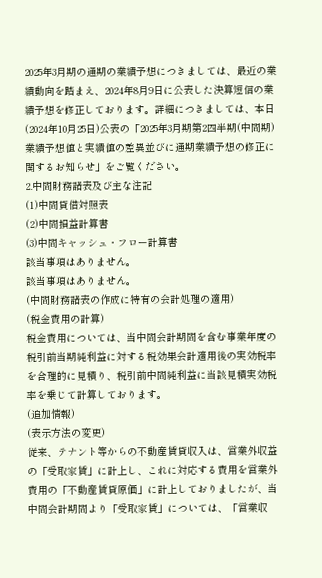2025年3月期の通期の業績予想につきましては、最近の業績動向を踏まえ、2024年8月9日に公表した決算短信の業績予想を修正しております。詳細につきましては、本日(2024年10月25日)公表の「2025年3月期第2四半期(中間期)業績予想値と実績値の差異並びに通期業績予想の修正に関するお知らせ」をご覧ください。
2.中間財務諸表及び主な注記
(1)中間貸借対照表
(2)中間損益計算書
(3)中間キャッシュ・フロー計算書
該当事項はありません。
該当事項はありません。
(中間財務諸表の作成に特有の会計処理の適用)
(税金費用の計算)
税金費用については、当中間会計期間を含む事業年度の税引前当期純利益に対する税効果会計適用後の実効税率を合理的に見積り、税引前中間純利益に当該見積実効税率を乗じて計算しております。
(追加情報)
(表示方法の変更)
従来、テナント等からの不動産賃貸収入は、営業外収益の「受取家賃」に計上し、これに対応する費用を営業外費用の「不動産賃貸原価」に計上しておりましたが、当中間会計期間より「受取家賃」については、「営業収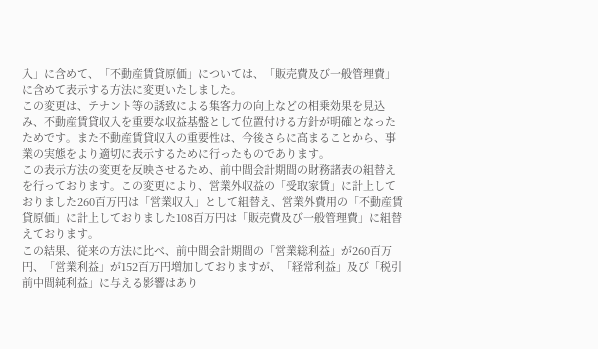入」に含めて、「不動産賃貸原価」については、「販売費及び一般管理費」に含めて表示する方法に変更いたしました。
この変更は、テナント等の誘致による集客力の向上などの相乗効果を見込み、不動産賃貸収入を重要な収益基盤として位置付ける方針が明確となったためです。また不動産賃貸収入の重要性は、今後さらに高まることから、事業の実態をより適切に表示するために行ったものであります。
この表示方法の変更を反映させるため、前中間会計期間の財務諸表の組替えを行っております。この変更により、営業外収益の「受取家賃」に計上しておりました260百万円は「営業収入」として組替え、営業外費用の「不動産賃貸原価」に計上しておりました108百万円は「販売費及び一般管理費」に組替えております。
この結果、従来の方法に比べ、前中間会計期間の「営業総利益」が260百万円、「営業利益」が152百万円増加しておりますが、「経常利益」及び「税引前中間純利益」に与える影響はあり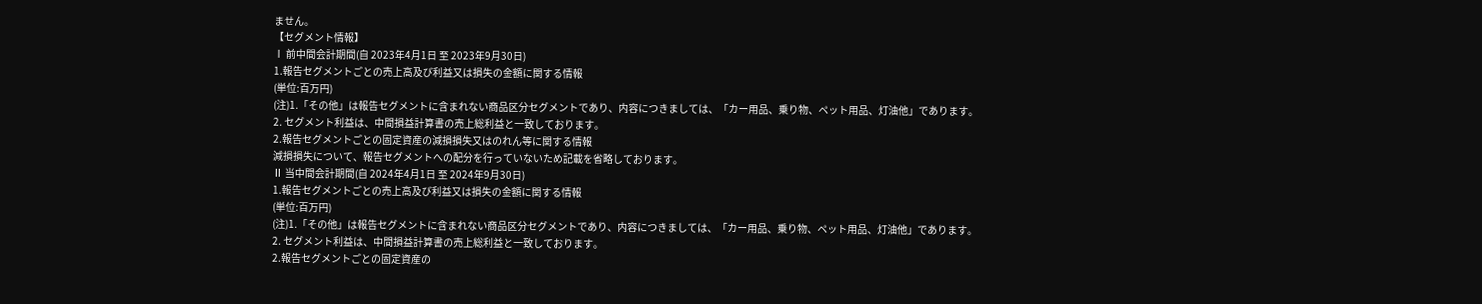ません。
【セグメント情報】
Ⅰ 前中間会計期間(自 2023年4月1日 至 2023年9月30日)
1.報告セグメントごとの売上高及び利益又は損失の金額に関する情報
(単位:百万円)
(注)1.「その他」は報告セグメントに含まれない商品区分セグメントであり、内容につきましては、「カー用品、乗り物、ペット用品、灯油他」であります。
2. セグメント利益は、中間損益計算書の売上総利益と一致しております。
2.報告セグメントごとの固定資産の減損損失又はのれん等に関する情報
減損損失について、報告セグメントへの配分を行っていないため記載を省略しております。
Ⅱ 当中間会計期間(自 2024年4月1日 至 2024年9月30日)
1.報告セグメントごとの売上高及び利益又は損失の金額に関する情報
(単位:百万円)
(注)1.「その他」は報告セグメントに含まれない商品区分セグメントであり、内容につきましては、「カー用品、乗り物、ペット用品、灯油他」であります。
2. セグメント利益は、中間損益計算書の売上総利益と一致しております。
2.報告セグメントごとの固定資産の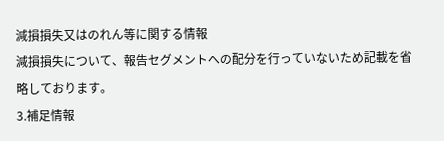減損損失又はのれん等に関する情報
減損損失について、報告セグメントへの配分を行っていないため記載を省略しております。
3.補足情報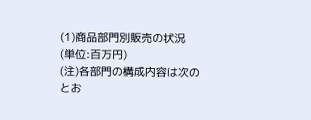(1)商品部門別販売の状況
(単位:百万円)
(注)各部門の構成内容は次のとお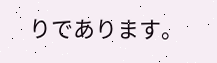りであります。